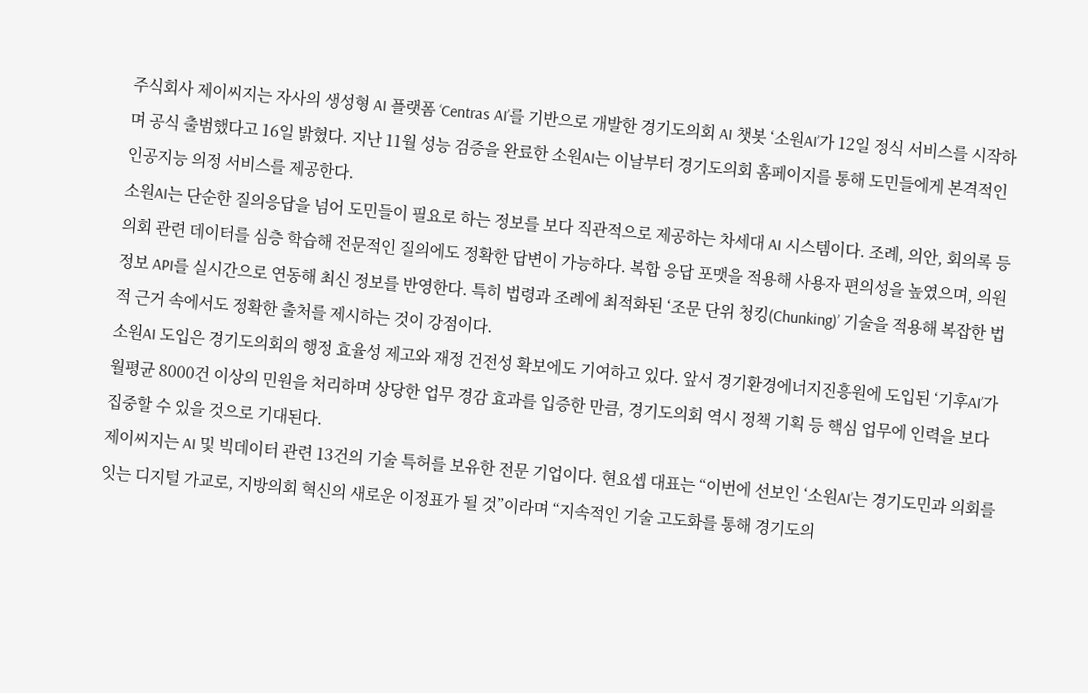주식회사 제이씨지는 자사의 생성형 AI 플랫폼 ‘Centras AI’를 기반으로 개발한 경기도의회 AI 챗봇 ‘소원AI’가 12일 정식 서비스를 시작하며 공식 출범했다고 16일 밝혔다. 지난 11월 성능 검증을 완료한 소원AI는 이날부터 경기도의회 홈페이지를 통해 도민들에게 본격적인 인공지능 의정 서비스를 제공한다.
소원AI는 단순한 질의응답을 넘어 도민들이 필요로 하는 정보를 보다 직관적으로 제공하는 차세대 AI 시스템이다. 조례, 의안, 회의록 등 의회 관련 데이터를 심층 학습해 전문적인 질의에도 정확한 답변이 가능하다. 복합 응답 포맷을 적용해 사용자 편의성을 높였으며, 의원 정보 API를 실시간으로 연동해 최신 정보를 반영한다. 특히 법령과 조례에 최적화된 ‘조문 단위 청킹(Chunking)’ 기술을 적용해 복잡한 법적 근거 속에서도 정확한 출처를 제시하는 것이 강점이다.
소원AI 도입은 경기도의회의 행정 효율성 제고와 재정 건전성 확보에도 기여하고 있다. 앞서 경기환경에너지진흥원에 도입된 ‘기후AI’가 월평균 8000건 이상의 민원을 처리하며 상당한 업무 경감 효과를 입증한 만큼, 경기도의회 역시 정책 기획 등 핵심 업무에 인력을 보다 집중할 수 있을 것으로 기대된다.
제이씨지는 AI 및 빅데이터 관련 13건의 기술 특허를 보유한 전문 기업이다. 현요셉 대표는 “이번에 선보인 ‘소원AI’는 경기도민과 의회를 잇는 디지털 가교로, 지방의회 혁신의 새로운 이정표가 될 것”이라며 “지속적인 기술 고도화를 통해 경기도의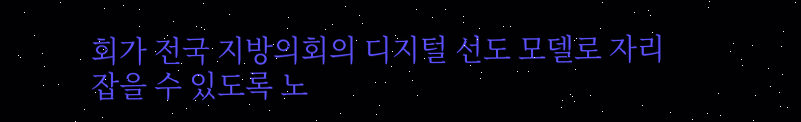회가 전국 지방의회의 디지털 선도 모델로 자리 잡을 수 있도록 노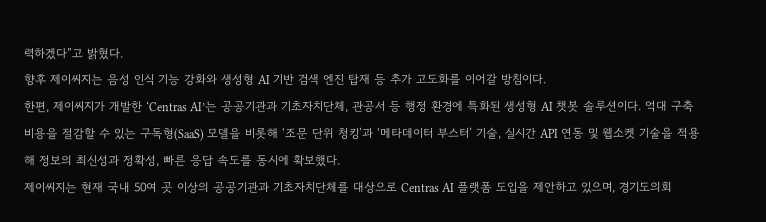력하겠다”고 밝혔다.
향후 제이씨지는 음성 인식 기능 강화와 생성형 AI 기반 검색 엔진 탑재 등 추가 고도화를 이어갈 방침이다.
한편, 제이씨지가 개발한 ‘Centras AI’는 공공기관과 기초자치단체, 관공서 등 행정 환경에 특화된 생성형 AI 챗봇 솔루션이다. 억대 구축 비용을 절감할 수 있는 구독형(SaaS) 모델을 비롯해 ‘조문 단위 청킹’과 ‘메타데이터 부스터’ 기술, 실시간 API 연동 및 웹소켓 기술을 적용해 정보의 최신성과 정확성, 빠른 응답 속도를 동시에 확보했다.
제이씨지는 현재 국내 50여 곳 이상의 공공기관과 기초자치단체를 대상으로 Centras AI 플랫폼 도입을 제안하고 있으며, 경기도의회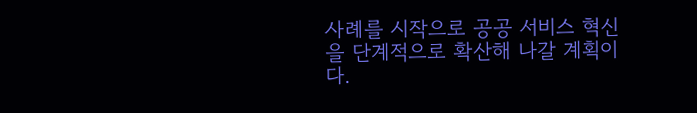사례를 시작으로 공공 서비스 혁신을 단계적으로 확산해 나갈 계획이다.